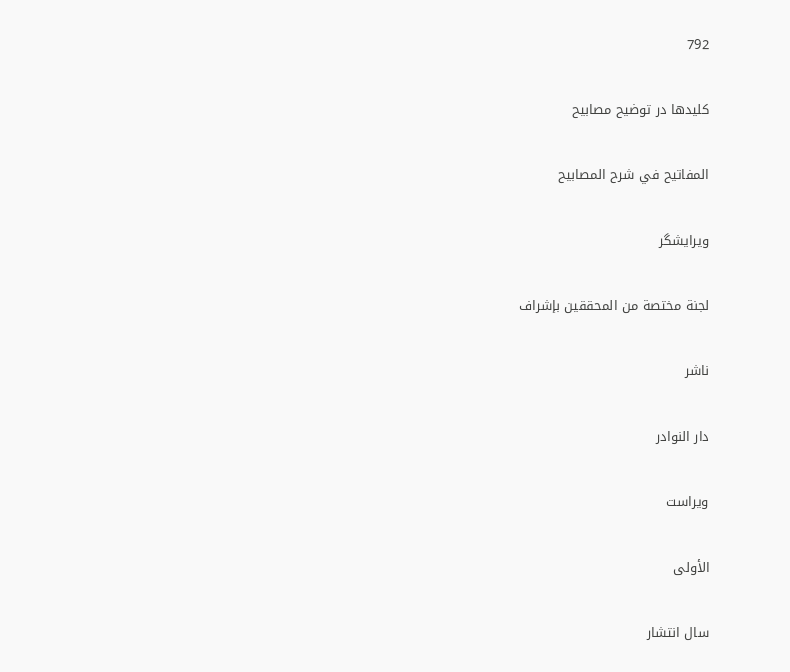792

کلیدها در توضیح مصابیح

المفاتيح في شرح المصابيح

ویرایشگر

لجنة مختصة من المحققين بإشراف

ناشر

دار النوادر

ویراست

الأولى

سال انتشار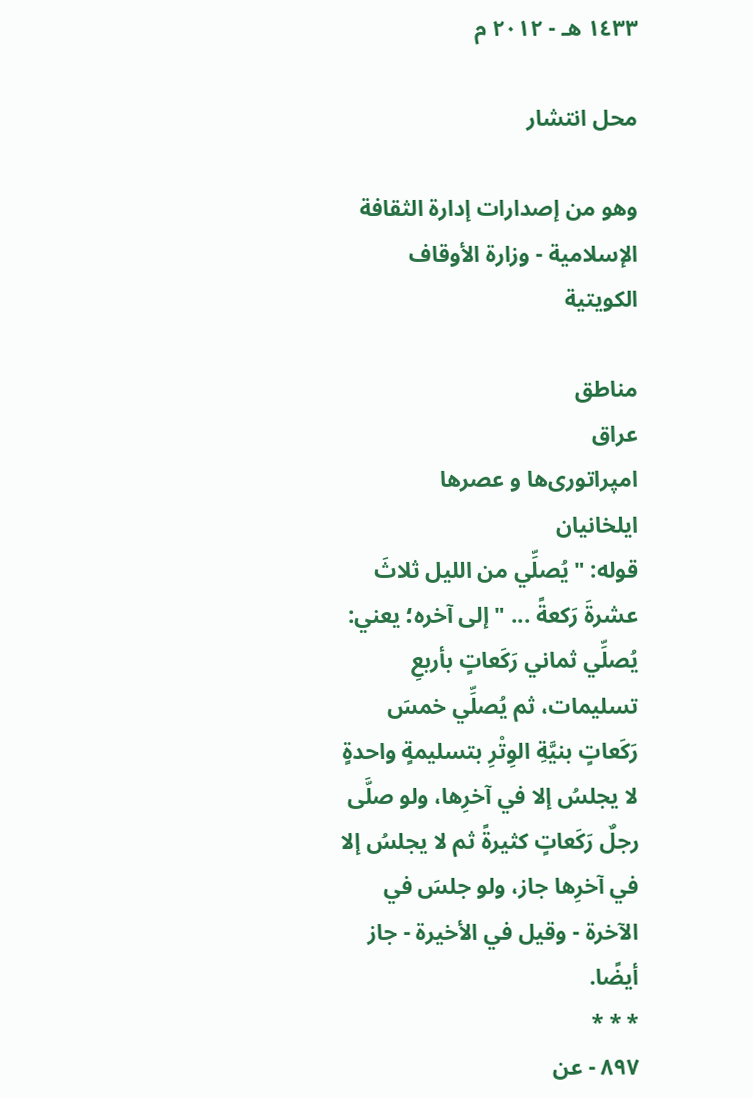١٤٣٣ هـ - ٢٠١٢ م

محل انتشار

وهو من إصدارات إدارة الثقافة الإسلامية - وزارة الأوقاف الكويتية

مناطق
عراق
امپراتوری‌ها و عصرها
ایلخانیان
قوله: "يُصلِّي من الليل ثلاثَ عشرةَ رَكعةً ... " إلى آخره؛ يعني: يُصلِّي ثماني رَكَعاتٍ بأربعِ تسليمات، ثم يُصلِّي خمسَ رَكَعاتٍ بنيَّةِ الوِتْرِ بتسليمةٍ واحدةٍ لا يجلسُ إلا في آخرِها، ولو صلَّى رجلٌ رَكَعاتٍ كثيرةً ثم لا يجلسُ إلا في آخرِها جاز، ولو جلسَ في الآخرة - وقيل في الأخيرة - جاز أيضًا.
* * *
٨٩٧ - عن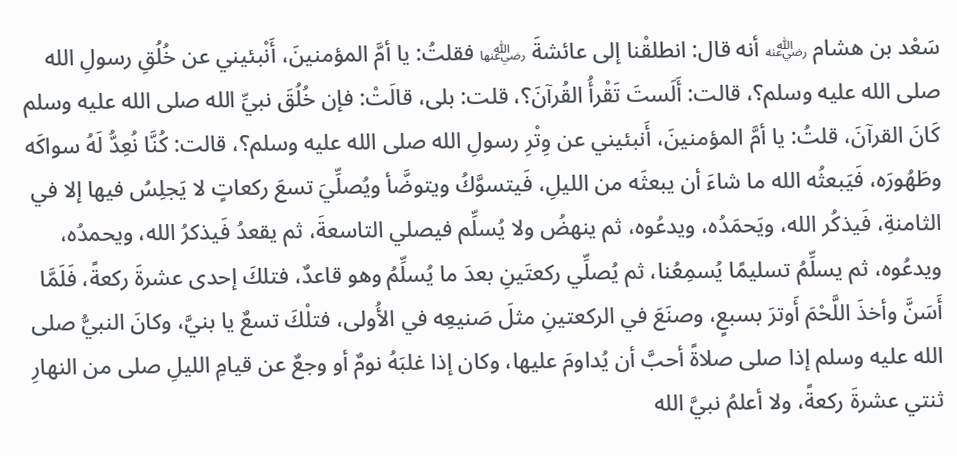سَعْد بن هشام ﵁ أنه قال: انطلقْنا إلى عائشةَ ﵂ فقلتُ: يا أمَّ المؤمنينَ، أَنْبئيني عن خُلُقِ رسولِ الله صلى الله عليه وسلم؟، قالت: أَلَستَ تَقْرأُ القُرآنَ؟، قلت: بلى، قالَتْ: فإن خُلُقَ نبيِّ الله صلى الله عليه وسلم كَانَ القرآنَ، قلتُ: يا أمَّ المؤمنينَ، أَنبئيني عن وِتْرِ رسولِ الله صلى الله عليه وسلم؟، قالت: كُنَّا نُعِدُّ لَهُ سواكَه وطَهُورَه، فَيَبعثُه الله ما شاءَ أن يبعثَه من الليلِ، فَيتسوَّكُ ويتوضَّأ ويُصلِّيَ تسعَ ركعاتٍ لا يَجلِسُ فيها إلا في الثامنةِ، فَيذكُر الله، ويَحمَدُه، ويدعُوه، ثم ينهضُ ولا يُسلِّم فيصلي التاسعةَ، ثم يقعدُ فَيذكرُ الله، ويحمدُه، ويدعُوه، ثم يسلِّمُ تسليمًا يُسمِعُنا، ثم يُصلِّي ركعتَينِ بعدَ ما يُسلِّمُ وهو قاعدٌ، فتلكَ إحدى عشرةَ ركعةً، فَلَمَّا أَسَنَّ وأخذَ اللَّحْمَ أَوترَ بسبعٍ، وصنَعَ في الركعتينِ مثلَ صَنيعِه في الأُولى، فتلْكَ تسعٌ يا بنيَّ، وكانَ النبيُّ صلى الله عليه وسلم إذا صلى صلاةً أحبَّ أن يُداومَ عليها، وكان إذا غلبَهُ نومٌ أو وجعٌ عن قيامِ الليلِ صلى من النهارِ ثنتي عشرةَ ركعةً، ولا أعلمُ نبيَّ الله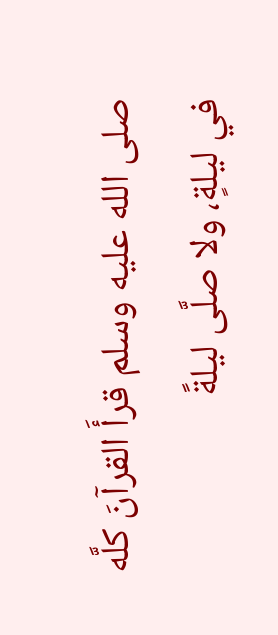صلى الله عليه وسلم قرأَ القرآنَ كلَّه في ليلةٍ، ولا صلَّى ليلةً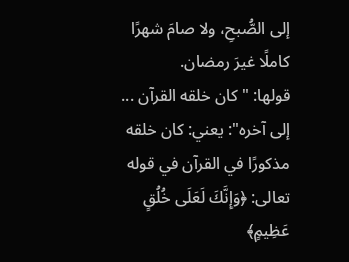إلى الصُّبحِ، ولا صامَ شهرًا كاملًا غيرَ رمضان.
قولها: "كان خلقه القرآن ... إلى آخره": يعني: كان خلقه مذكورًا في القرآن في قوله تعالى: ﴿وَإِنَّكَ لَعَلَى خُلُقٍ عَظِيمٍ﴾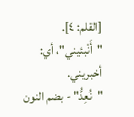[القلم: ٤].
"أَنْبئيني"، أي: أخبريني.
"نُعِدُّ" - بضم النون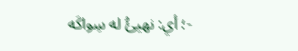-؛ أي: نهيئُ له سِواكَه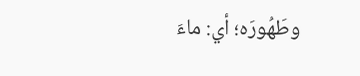وطَهُورَه؛ أي: ماءَ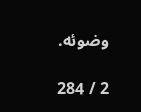وضوئه.

2 / 284